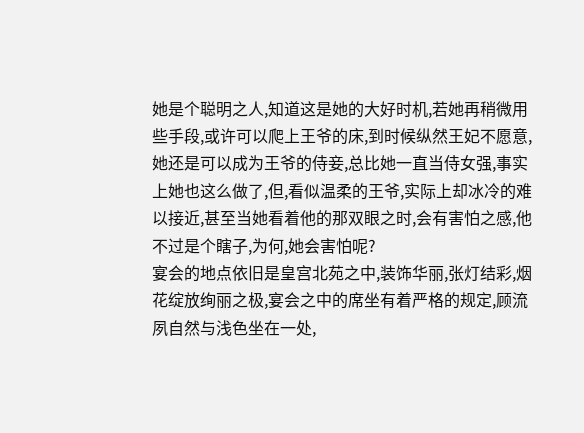她是个聪明之人,知道这是她的大好时机,若她再稍微用些手段,或许可以爬上王爷的床,到时候纵然王妃不愿意,她还是可以成为王爷的侍妾,总比她一直当侍女强,事实上她也这么做了,但,看似温柔的王爷,实际上却冰冷的难以接近,甚至当她看着他的那双眼之时,会有害怕之感,他不过是个瞎子,为何,她会害怕呢?
宴会的地点依旧是皇宫北苑之中,装饰华丽,张灯结彩,烟花绽放绚丽之极,宴会之中的席坐有着严格的规定,顾流夙自然与浅色坐在一处,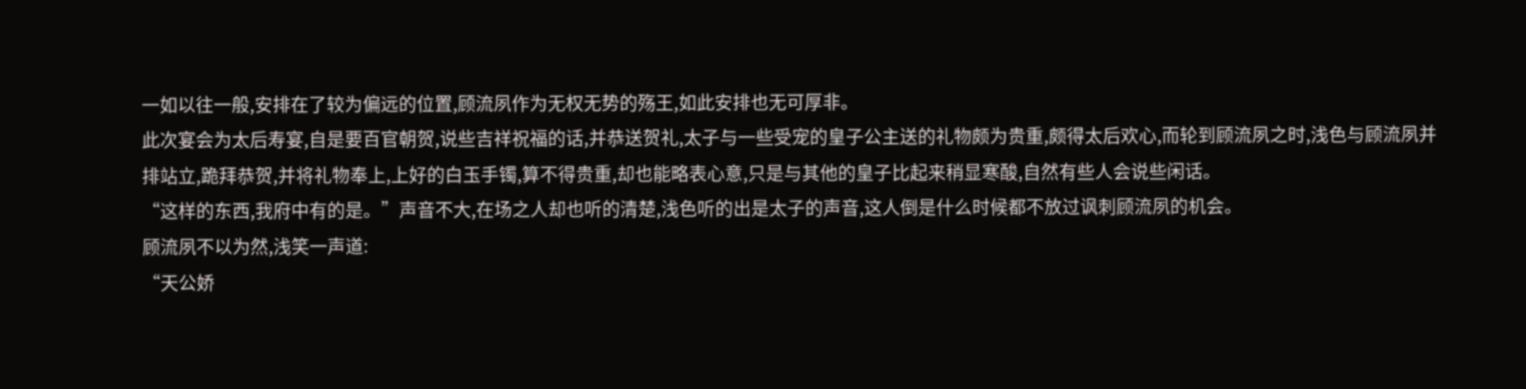一如以往一般,安排在了较为偏远的位置,顾流夙作为无权无势的殇王,如此安排也无可厚非。
此次宴会为太后寿宴,自是要百官朝贺,说些吉祥祝福的话,并恭送贺礼,太子与一些受宠的皇子公主送的礼物颇为贵重,颇得太后欢心,而轮到顾流夙之时,浅色与顾流夙并排站立,跪拜恭贺,并将礼物奉上,上好的白玉手镯,算不得贵重,却也能略表心意,只是与其他的皇子比起来稍显寒酸,自然有些人会说些闲话。
“这样的东西,我府中有的是。”声音不大,在场之人却也听的清楚,浅色听的出是太子的声音,这人倒是什么时候都不放过讽刺顾流夙的机会。
顾流夙不以为然,浅笑一声道:
“天公娇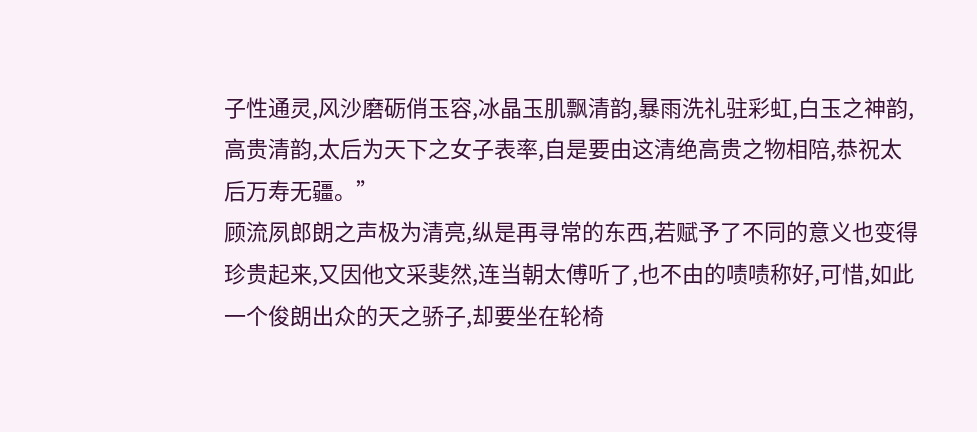子性通灵,风沙磨砺俏玉容,冰晶玉肌飘清韵,暴雨洗礼驻彩虹,白玉之神韵,高贵清韵,太后为天下之女子表率,自是要由这清绝高贵之物相陪,恭祝太后万寿无疆。”
顾流夙郎朗之声极为清亮,纵是再寻常的东西,若赋予了不同的意义也变得珍贵起来,又因他文采斐然,连当朝太傅听了,也不由的啧啧称好,可惜,如此一个俊朗出众的天之骄子,却要坐在轮椅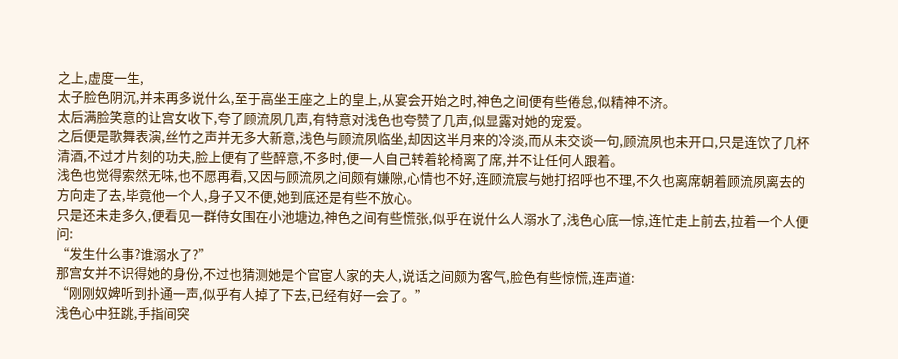之上,虚度一生,
太子脸色阴沉,并未再多说什么,至于高坐王座之上的皇上,从宴会开始之时,神色之间便有些倦怠,似精神不济。
太后满脸笑意的让宫女收下,夸了顾流夙几声,有特意对浅色也夸赞了几声,似显露对她的宠爱。
之后便是歌舞表演,丝竹之声并无多大新意,浅色与顾流夙临坐,却因这半月来的冷淡,而从未交谈一句,顾流夙也未开口,只是连饮了几杯清酒,不过才片刻的功夫,脸上便有了些醉意,不多时,便一人自己转着轮椅离了席,并不让任何人跟着。
浅色也觉得索然无味,也不愿再看,又因与顾流夙之间颇有嫌隙,心情也不好,连顾流宸与她打招呼也不理,不久也离席朝着顾流夙离去的方向走了去,毕竟他一个人,身子又不便,她到底还是有些不放心。
只是还未走多久,便看见一群侍女围在小池塘边,神色之间有些慌张,似乎在说什么人溺水了,浅色心底一惊,连忙走上前去,拉着一个人便问:
“发生什么事?谁溺水了?”
那宫女并不识得她的身份,不过也猜测她是个官宦人家的夫人,说话之间颇为客气,脸色有些惊慌,连声道:
“刚刚奴婢听到扑通一声,似乎有人掉了下去,已经有好一会了。”
浅色心中狂跳,手指间突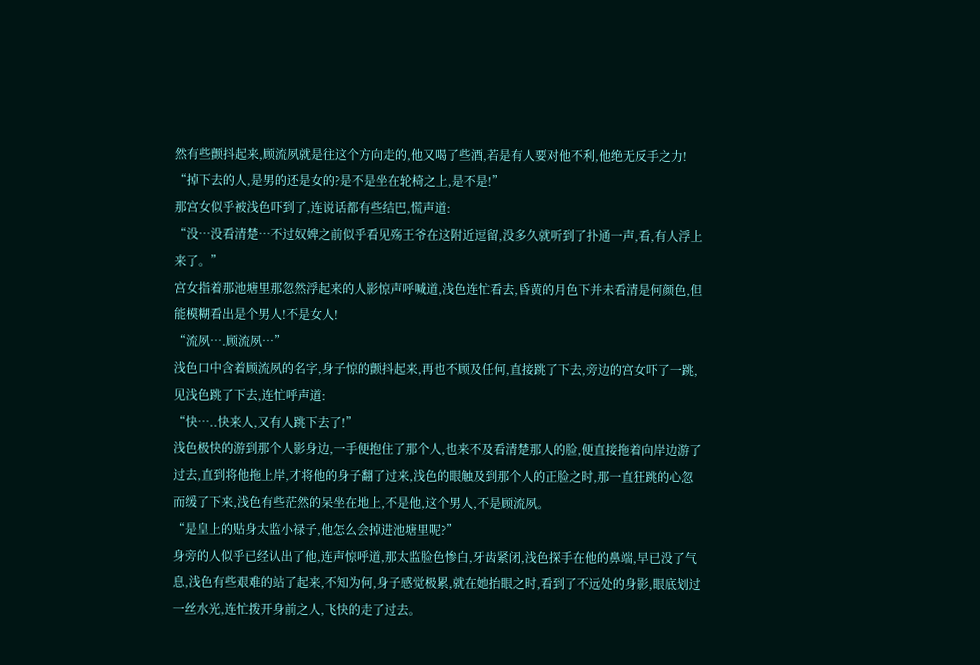然有些颤抖起来,顾流夙就是往这个方向走的,他又喝了些酒,若是有人要对他不利,他绝无反手之力!
“掉下去的人,是男的还是女的?是不是坐在轮椅之上,是不是!”
那宫女似乎被浅色吓到了,连说话都有些结巴,慌声道:
“没…没看清楚…不过奴婢之前似乎看见殇王爷在这附近逗留,没多久就听到了扑通一声,看,有人浮上来了。”
宫女指着那池塘里那忽然浮起来的人影惊声呼喊道,浅色连忙看去,昏黄的月色下并未看清是何颜色,但能模糊看出是个男人!不是女人!
“流夙….顾流夙…”
浅色口中含着顾流夙的名字,身子惊的颤抖起来,再也不顾及任何,直接跳了下去,旁边的宫女吓了一跳,见浅色跳了下去,连忙呼声道:
“快…..快来人,又有人跳下去了!”
浅色极快的游到那个人影身边,一手便抱住了那个人,也来不及看清楚那人的脸,便直接拖着向岸边游了过去,直到将他拖上岸,才将他的身子翻了过来,浅色的眼触及到那个人的正脸之时,那一直狂跳的心忽而缓了下来,浅色有些茫然的呆坐在地上,不是他,这个男人,不是顾流夙。
“是皇上的贴身太监小禄子,他怎么会掉进池塘里呢?”
身旁的人似乎已经认出了他,连声惊呼道,那太监脸色惨白,牙齿紧闭,浅色探手在他的鼻端,早已没了气息,浅色有些艰难的站了起来,不知为何,身子感觉极累,就在她抬眼之时,看到了不远处的身影,眼底划过一丝水光,连忙拨开身前之人,飞快的走了过去。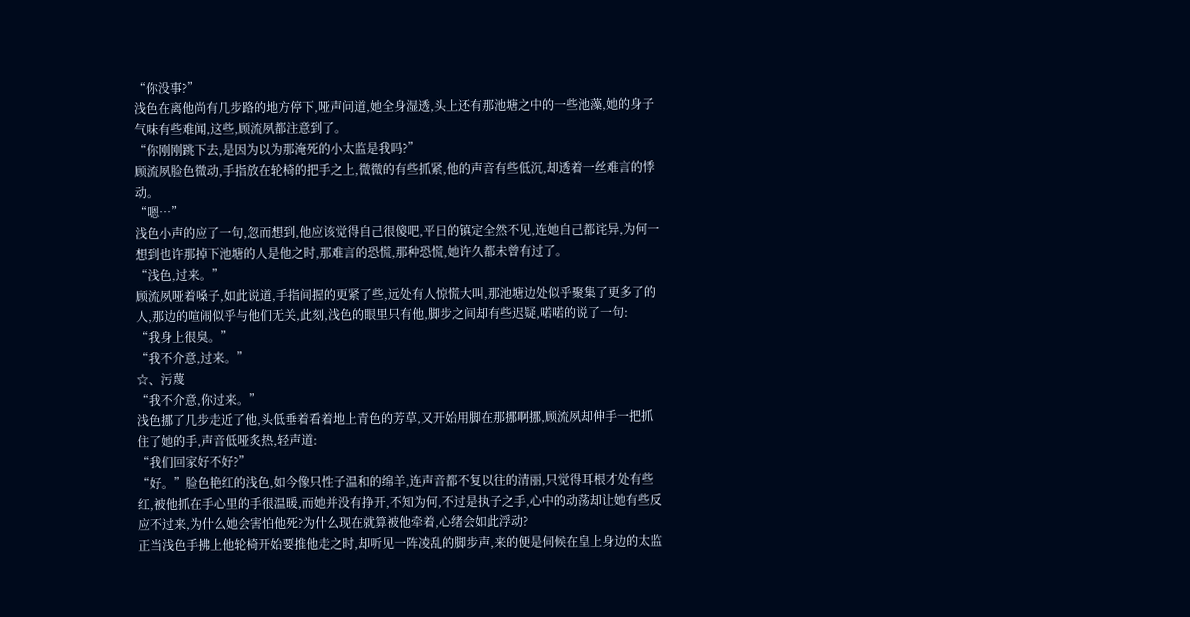“你没事?”
浅色在离他尚有几步路的地方停下,哑声问道,她全身湿透,头上还有那池塘之中的一些池藻,她的身子气味有些难闻,这些,顾流夙都注意到了。
“你刚刚跳下去,是因为以为那淹死的小太监是我吗?”
顾流夙脸色微动,手指放在轮椅的把手之上,微微的有些抓紧,他的声音有些低沉,却透着一丝难言的悸动。
“嗯…”
浅色小声的应了一句,忽而想到,他应该觉得自己很傻吧,平日的镇定全然不见,连她自己都诧异,为何一想到也许那掉下池塘的人是他之时,那难言的恐慌,那种恐慌,她许久都未曾有过了。
“浅色,过来。”
顾流夙哑着嗓子,如此说道,手指间握的更紧了些,远处有人惊慌大叫,那池塘边处似乎聚集了更多了的人,那边的喧闹似乎与他们无关,此刻,浅色的眼里只有他,脚步之间却有些迟疑,喏喏的说了一句:
“我身上很臭。”
“我不介意,过来。”
☆、污蔑
“我不介意,你过来。”
浅色挪了几步走近了他,头低垂着看着地上青色的芳草,又开始用脚在那挪啊挪,顾流夙却伸手一把抓住了她的手,声音低哑炙热,轻声道:
“我们回家好不好?”
“好。”脸色艳红的浅色,如今像只性子温和的绵羊,连声音都不复以往的清丽,只觉得耳根才处有些红,被他抓在手心里的手很温暖,而她并没有挣开,不知为何,不过是执子之手,心中的动荡却让她有些反应不过来,为什么她会害怕他死?为什么现在就算被他牵着,心绪会如此浮动?
正当浅色手拂上他轮椅开始要推他走之时,却听见一阵凌乱的脚步声,来的便是伺候在皇上身边的太监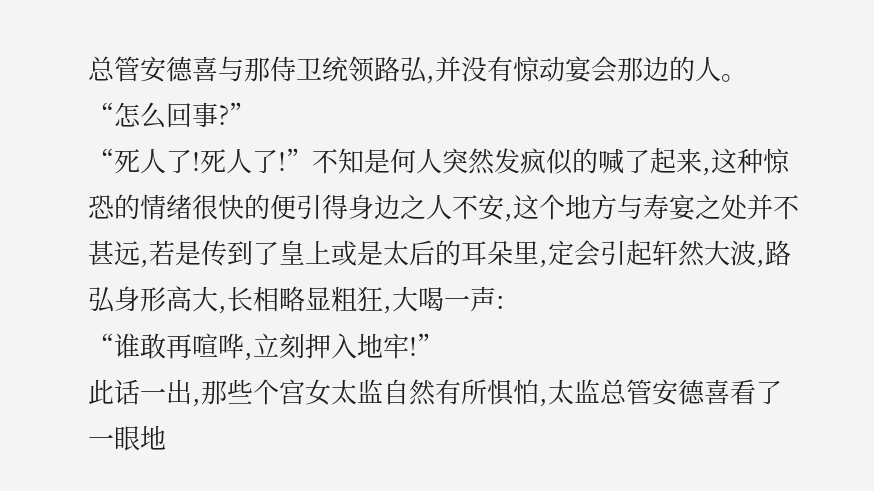总管安德喜与那侍卫统领路弘,并没有惊动宴会那边的人。
“怎么回事?”
“死人了!死人了!”不知是何人突然发疯似的喊了起来,这种惊恐的情绪很快的便引得身边之人不安,这个地方与寿宴之处并不甚远,若是传到了皇上或是太后的耳朵里,定会引起轩然大波,路弘身形高大,长相略显粗狂,大喝一声:
“谁敢再喧哗,立刻押入地牢!”
此话一出,那些个宫女太监自然有所惧怕,太监总管安德喜看了一眼地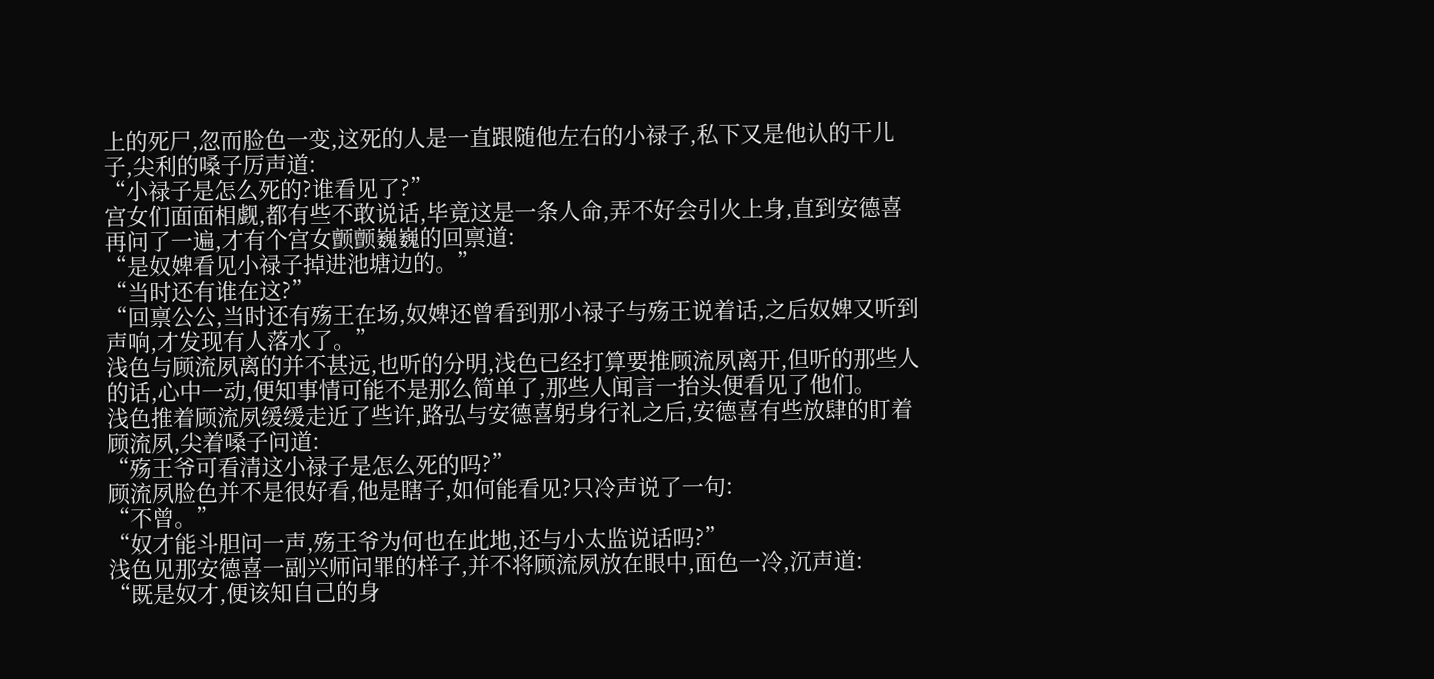上的死尸,忽而脸色一变,这死的人是一直跟随他左右的小禄子,私下又是他认的干儿子,尖利的嗓子厉声道:
“小禄子是怎么死的?谁看见了?”
宫女们面面相觑,都有些不敢说话,毕竟这是一条人命,弄不好会引火上身,直到安德喜再问了一遍,才有个宫女颤颤巍巍的回禀道:
“是奴婢看见小禄子掉进池塘边的。”
“当时还有谁在这?”
“回禀公公,当时还有殇王在场,奴婢还曾看到那小禄子与殇王说着话,之后奴婢又听到声响,才发现有人落水了。”
浅色与顾流夙离的并不甚远,也听的分明,浅色已经打算要推顾流夙离开,但听的那些人的话,心中一动,便知事情可能不是那么简单了,那些人闻言一抬头便看见了他们。
浅色推着顾流夙缓缓走近了些许,路弘与安德喜躬身行礼之后,安德喜有些放肆的盯着顾流夙,尖着嗓子问道:
“殇王爷可看清这小禄子是怎么死的吗?”
顾流夙脸色并不是很好看,他是瞎子,如何能看见?只冷声说了一句:
“不曾。”
“奴才能斗胆问一声,殇王爷为何也在此地,还与小太监说话吗?”
浅色见那安德喜一副兴师问罪的样子,并不将顾流夙放在眼中,面色一冷,沉声道:
“既是奴才,便该知自己的身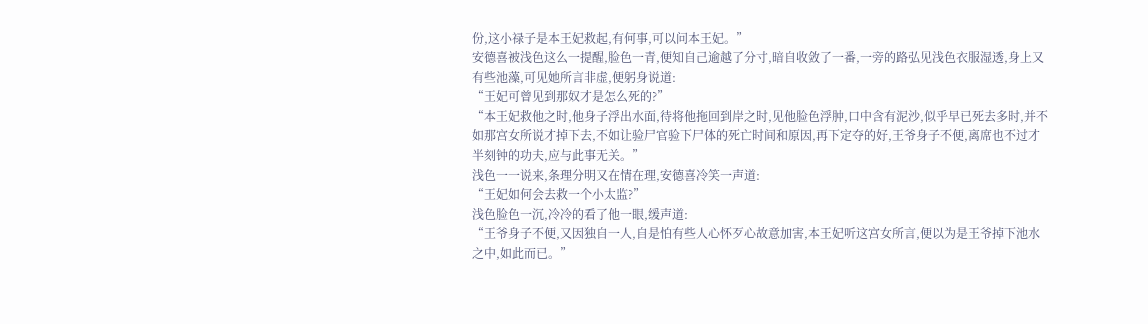份,这小禄子是本王妃救起,有何事,可以问本王妃。”
安德喜被浅色这么一提醒,脸色一青,便知自己逾越了分寸,暗自收敛了一番,一旁的路弘见浅色衣服湿透,身上又有些池藻,可见她所言非虚,便躬身说道:
“王妃可曾见到那奴才是怎么死的?”
“本王妃救他之时,他身子浮出水面,待将他拖回到岸之时,见他脸色浮肿,口中含有泥沙,似乎早已死去多时,并不如那宫女所说才掉下去,不如让验尸官验下尸体的死亡时间和原因,再下定夺的好,王爷身子不便,离席也不过才半刻钟的功夫,应与此事无关。”
浅色一一说来,条理分明又在情在理,安德喜冷笑一声道:
“王妃如何会去救一个小太监?”
浅色脸色一沉,冷冷的看了他一眼,缓声道:
“王爷身子不便,又因独自一人,自是怕有些人心怀歹心故意加害,本王妃听这宫女所言,便以为是王爷掉下池水之中,如此而已。”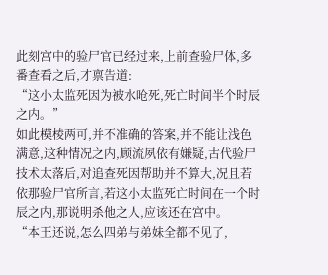此刻宫中的验尸官已经过来,上前查验尸体,多番查看之后,才禀告道:
“这小太监死因为被水呛死,死亡时间半个时辰之内。”
如此模棱两可,并不准确的答案,并不能让浅色满意,这种情况之内,顾流夙依有嫌疑,古代验尸技术太落后,对追查死因帮助并不算大,况且若依那验尸官所言,若这小太监死亡时间在一个时辰之内,那说明杀他之人,应该还在宫中。
“本王还说,怎么四弟与弟妹全都不见了,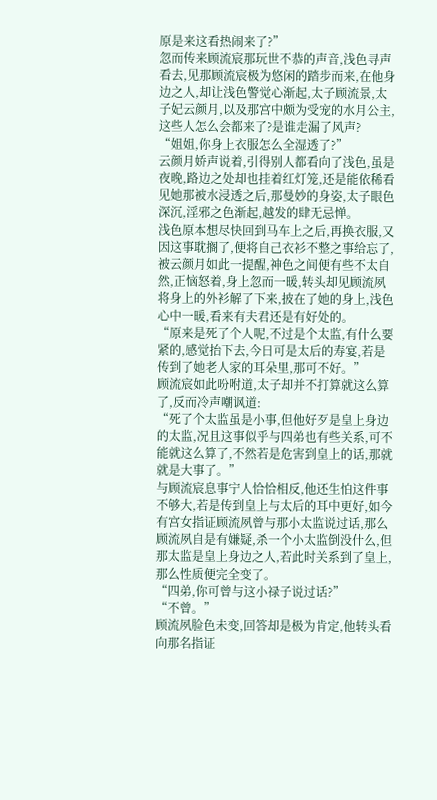原是来这看热闹来了?”
忽而传来顾流宸那玩世不恭的声音,浅色寻声看去,见那顾流宸极为悠闲的踏步而来,在他身边之人,却让浅色警觉心渐起,太子顾流景,太子妃云颜月,以及那宫中颇为受宠的水月公主,这些人怎么会都来了?是谁走漏了风声?
“姐姐,你身上衣服怎么全湿透了?”
云颜月娇声说着,引得别人都看向了浅色,虽是夜晚,路边之处却也挂着红灯笼,还是能依稀看见她那被水浸透之后,那曼妙的身姿,太子眼色深沉,淫邪之色渐起,越发的肆无忌惮。
浅色原本想尽快回到马车上之后,再换衣服,又因这事耽搁了,便将自己衣衫不整之事给忘了,被云颜月如此一提醒,神色之间便有些不太自然,正恼怒着,身上忽而一暖,转头却见顾流夙将身上的外衫解了下来,披在了她的身上,浅色心中一暖,看来有夫君还是有好处的。
“原来是死了个人呢,不过是个太监,有什么要紧的,感觉抬下去,今日可是太后的寿宴,若是传到了她老人家的耳朵里,那可不好。”
顾流宸如此吩咐道,太子却并不打算就这么算了,反而冷声嘲讽道:
“死了个太监虽是小事,但他好歹是皇上身边的太监,况且这事似乎与四弟也有些关系,可不能就这么算了,不然若是危害到皇上的话,那就就是大事了。”
与顾流宸息事宁人恰恰相反,他还生怕这件事不够大,若是传到皇上与太后的耳中更好,如今有宫女指证顾流夙曾与那小太监说过话,那么顾流夙自是有嫌疑,杀一个小太监倒没什么,但那太监是皇上身边之人,若此时关系到了皇上,那么性质便完全变了。
“四弟,你可曾与这小禄子说过话?”
“不曾。”
顾流夙脸色未变,回答却是极为肯定,他转头看向那名指证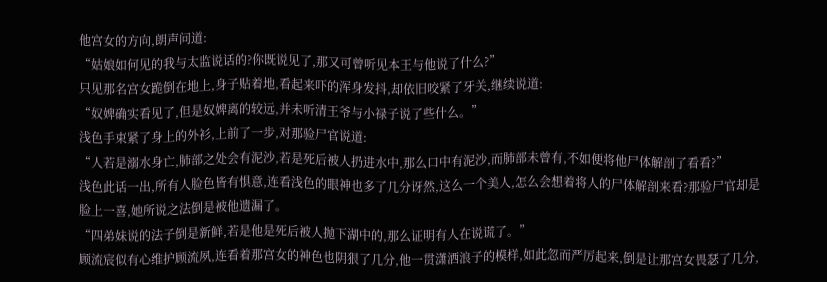他宫女的方向,朗声问道:
“姑娘如何见的我与太监说话的?你既说见了,那又可曾听见本王与他说了什么?”
只见那名宫女跪倒在地上,身子贴着地,看起来吓的浑身发抖,却依旧咬紧了牙关,继续说道:
“奴婢确实看见了,但是奴婢离的较远,并未听清王爷与小禄子说了些什么。”
浅色手束紧了身上的外衫,上前了一步,对那验尸官说道:
“人若是溺水身亡,肺部之处会有泥沙,若是死后被人扔进水中,那么口中有泥沙,而肺部未曾有,不如便将他尸体解剖了看看?”
浅色此话一出,所有人脸色皆有惧意,连看浅色的眼神也多了几分讶然,这么一个美人,怎么会想着将人的尸体解剖来看?那验尸官却是脸上一喜,她所说之法倒是被他遗漏了。
“四弟妹说的法子倒是新鲜,若是他是死后被人抛下湖中的,那么证明有人在说谎了。”
顾流宸似有心维护顾流夙,连看着那宫女的神色也阴狠了几分,他一贯潇洒浪子的模样,如此忽而严厉起来,倒是让那宫女畏瑟了几分,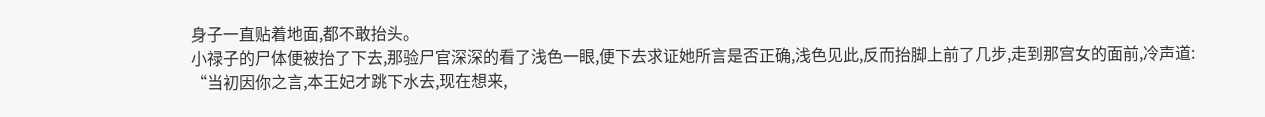身子一直贴着地面,都不敢抬头。
小禄子的尸体便被抬了下去,那验尸官深深的看了浅色一眼,便下去求证她所言是否正确,浅色见此,反而抬脚上前了几步,走到那宫女的面前,冷声道:
“当初因你之言,本王妃才跳下水去,现在想来,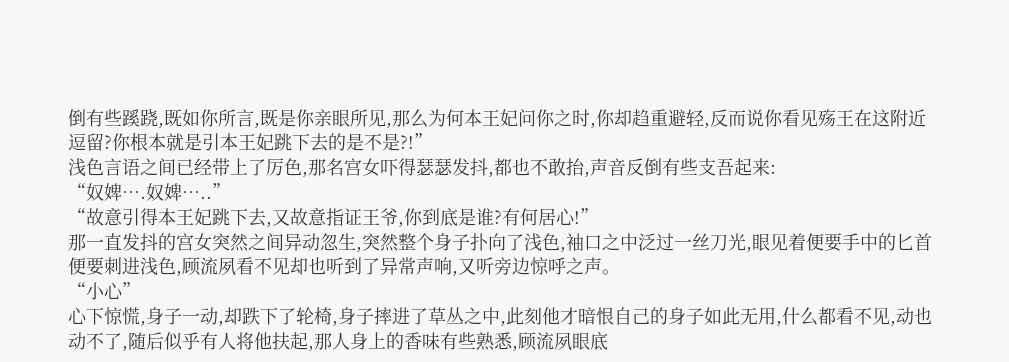倒有些蹊跷,既如你所言,既是你亲眼所见,那么为何本王妃问你之时,你却趋重避轻,反而说你看见殇王在这附近逗留?你根本就是引本王妃跳下去的是不是?!”
浅色言语之间已经带上了厉色,那名宫女吓得瑟瑟发抖,都也不敢抬,声音反倒有些支吾起来:
“奴婢….奴婢…..”
“故意引得本王妃跳下去,又故意指证王爷,你到底是谁?有何居心!”
那一直发抖的宫女突然之间异动忽生,突然整个身子扑向了浅色,袖口之中泛过一丝刀光,眼见着便要手中的匕首便要刺进浅色,顾流夙看不见却也听到了异常声响,又听旁边惊呼之声。
“小心”
心下惊慌,身子一动,却跌下了轮椅,身子摔进了草丛之中,此刻他才暗恨自己的身子如此无用,什么都看不见,动也动不了,随后似乎有人将他扶起,那人身上的香味有些熟悉,顾流夙眼底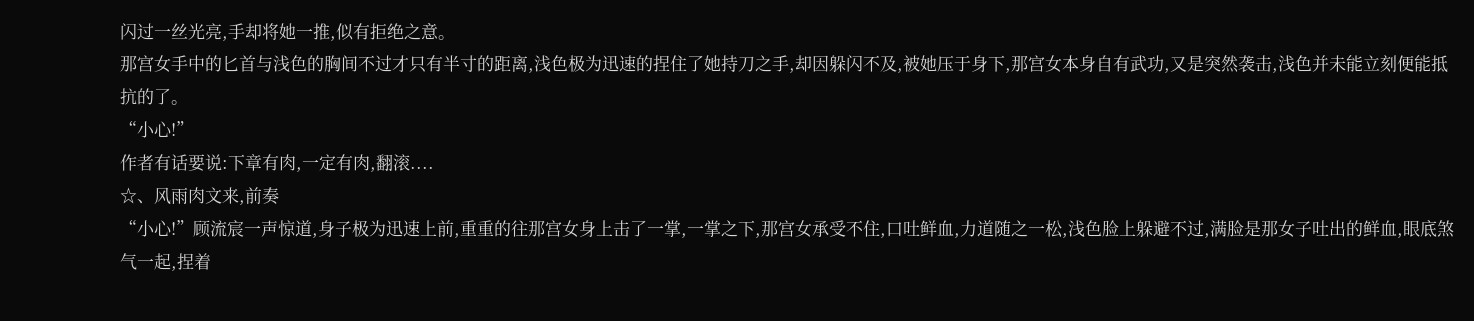闪过一丝光亮,手却将她一推,似有拒绝之意。
那宫女手中的匕首与浅色的胸间不过才只有半寸的距离,浅色极为迅速的捏住了她持刀之手,却因躲闪不及,被她压于身下,那宫女本身自有武功,又是突然袭击,浅色并未能立刻便能抵抗的了。
“小心!”
作者有话要说:下章有肉,一定有肉,翻滚....
☆、风雨肉文来,前奏
“小心!”顾流宸一声惊道,身子极为迅速上前,重重的往那宫女身上击了一掌,一掌之下,那宫女承受不住,口吐鲜血,力道随之一松,浅色脸上躲避不过,满脸是那女子吐出的鲜血,眼底煞气一起,捏着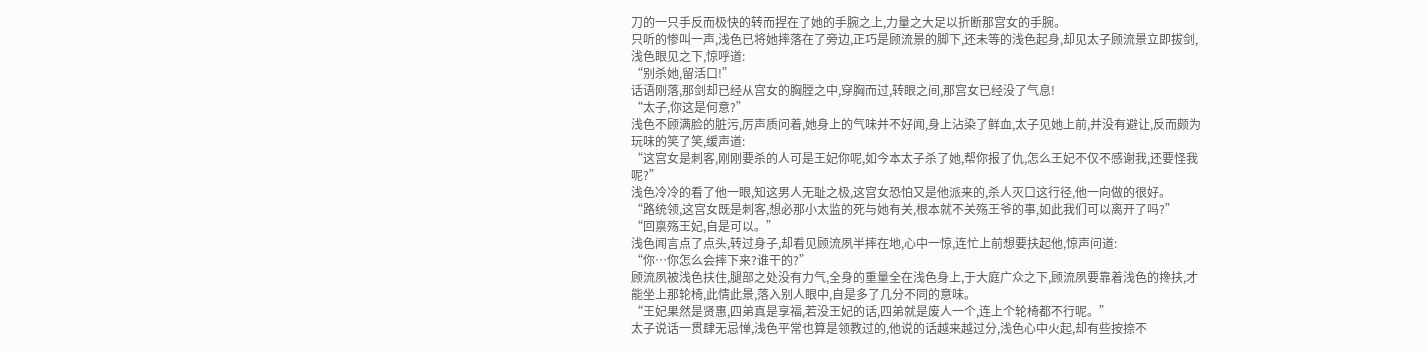刀的一只手反而极快的转而捏在了她的手腕之上,力量之大足以折断那宫女的手腕。
只听的惨叫一声,浅色已将她摔落在了旁边,正巧是顾流景的脚下,还未等的浅色起身,却见太子顾流景立即拔剑,浅色眼见之下,惊呼道:
“别杀她,留活口!”
话语刚落,那剑却已经从宫女的胸膛之中,穿胸而过,转眼之间,那宫女已经没了气息!
“太子,你这是何意?”
浅色不顾满脸的脏污,厉声质问着,她身上的气味并不好闻,身上沾染了鲜血,太子见她上前,并没有避让,反而颇为玩味的笑了笑,缓声道:
“这宫女是刺客,刚刚要杀的人可是王妃你呢,如今本太子杀了她,帮你报了仇,怎么王妃不仅不感谢我,还要怪我呢?”
浅色冷冷的看了他一眼,知这男人无耻之极,这宫女恐怕又是他派来的,杀人灭口这行径,他一向做的很好。
“路统领,这宫女既是刺客,想必那小太监的死与她有关,根本就不关殇王爷的事,如此我们可以离开了吗?”
“回禀殇王妃,自是可以。”
浅色闻言点了点头,转过身子,却看见顾流夙半摔在地,心中一惊,连忙上前想要扶起他,惊声问道:
“你…你怎么会摔下来?谁干的?”
顾流夙被浅色扶住,腿部之处没有力气,全身的重量全在浅色身上,于大庭广众之下,顾流夙要靠着浅色的搀扶,才能坐上那轮椅,此情此景,落入别人眼中,自是多了几分不同的意味。
“王妃果然是贤惠,四弟真是享福,若没王妃的话,四弟就是废人一个,连上个轮椅都不行呢。”
太子说话一贯肆无忌惮,浅色平常也算是领教过的,他说的话越来越过分,浅色心中火起,却有些按捺不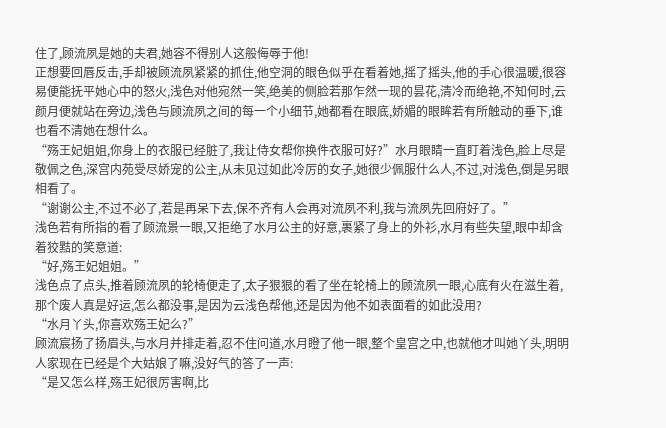住了,顾流夙是她的夫君,她容不得别人这般侮辱于他!
正想要回唇反击,手却被顾流夙紧紧的抓住,他空洞的眼色似乎在看着她,摇了摇头,他的手心很温暖,很容易便能抚平她心中的怒火,浅色对他宛然一笑,绝美的侧脸若那乍然一现的昙花,清冷而绝艳,不知何时,云颜月便就站在旁边,浅色与顾流夙之间的每一个小细节,她都看在眼底,娇媚的眼眸若有所触动的垂下,谁也看不清她在想什么。
“殇王妃姐姐,你身上的衣服已经脏了,我让侍女帮你换件衣服可好?”水月眼睛一直盯着浅色,脸上尽是敬佩之色,深宫内苑受尽娇宠的公主,从未见过如此冷厉的女子,她很少佩服什么人,不过,对浅色,倒是另眼相看了。
“谢谢公主,不过不必了,若是再呆下去,保不齐有人会再对流夙不利,我与流夙先回府好了。”
浅色若有所指的看了顾流景一眼,又拒绝了水月公主的好意,裹紧了身上的外衫,水月有些失望,眼中却含着狡黠的笑意道:
“好,殇王妃姐姐。”
浅色点了点头,推着顾流夙的轮椅便走了,太子狠狠的看了坐在轮椅上的顾流夙一眼,心底有火在滋生着,那个废人真是好运,怎么都没事,是因为云浅色帮他,还是因为他不如表面看的如此没用?
“水月丫头,你喜欢殇王妃么?”
顾流宸扬了扬眉头,与水月并排走着,忍不住问道,水月瞪了他一眼,整个皇宫之中,也就他才叫她丫头,明明人家现在已经是个大姑娘了嘛,没好气的答了一声:
“是又怎么样,殇王妃很厉害啊,比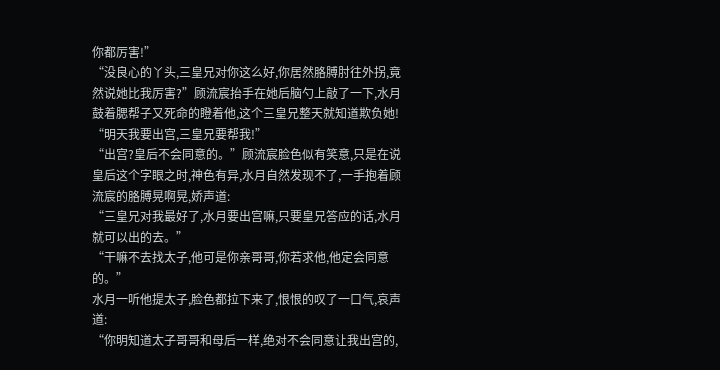你都厉害!”
“没良心的丫头,三皇兄对你这么好,你居然胳膊肘往外拐,竟然说她比我厉害?”顾流宸抬手在她后脑勺上敲了一下,水月鼓着腮帮子又死命的瞪着他,这个三皇兄整天就知道欺负她!
“明天我要出宫,三皇兄要帮我!”
“出宫?皇后不会同意的。”顾流宸脸色似有笑意,只是在说皇后这个字眼之时,神色有异,水月自然发现不了,一手抱着顾流宸的胳膊晃啊晃,娇声道:
“三皇兄对我最好了,水月要出宫嘛,只要皇兄答应的话,水月就可以出的去。”
“干嘛不去找太子,他可是你亲哥哥,你若求他,他定会同意的。”
水月一听他提太子,脸色都拉下来了,恨恨的叹了一口气,哀声道:
“你明知道太子哥哥和母后一样,绝对不会同意让我出宫的,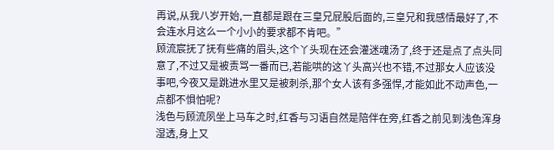再说,从我八岁开始,一直都是跟在三皇兄屁股后面的,三皇兄和我感情最好了,不会连水月这么一个小小的要求都不肯吧。”
顾流宸抚了抚有些痛的眉头,这个丫头现在还会灌迷魂汤了,终于还是点了点头同意了,不过又是被责骂一番而已,若能哄的这丫头高兴也不错,不过那女人应该没事吧,今夜又是跳进水里又是被刺杀,那个女人该有多强悍,才能如此不动声色,一点都不惧怕呢?
浅色与顾流夙坐上马车之时,红香与习语自然是陪伴在旁,红香之前见到浅色浑身湿透,身上又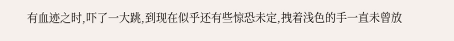有血迹之时,吓了一大跳,到现在似乎还有些惊恐未定,拽着浅色的手一直未曾放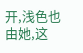开,浅色也由她,这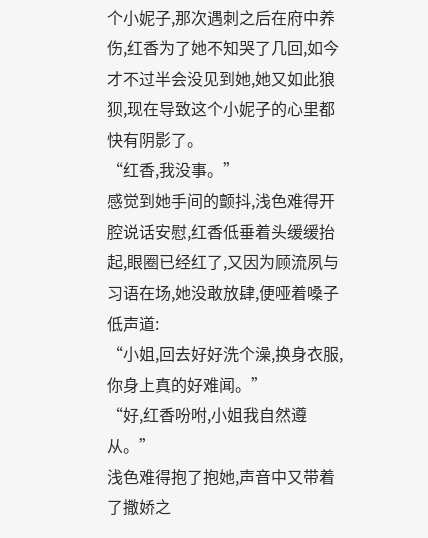个小妮子,那次遇刺之后在府中养伤,红香为了她不知哭了几回,如今才不过半会没见到她,她又如此狼狈,现在导致这个小妮子的心里都快有阴影了。
“红香,我没事。”
感觉到她手间的颤抖,浅色难得开腔说话安慰,红香低垂着头缓缓抬起,眼圈已经红了,又因为顾流夙与习语在场,她没敢放肆,便哑着嗓子低声道:
“小姐,回去好好洗个澡,换身衣服,你身上真的好难闻。”
“好,红香吩咐,小姐我自然遵从。”
浅色难得抱了抱她,声音中又带着了撒娇之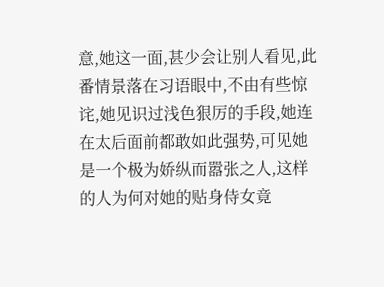意,她这一面,甚少会让别人看见,此番情景落在习语眼中,不由有些惊诧,她见识过浅色狠厉的手段,她连在太后面前都敢如此强势,可见她是一个极为娇纵而嚣张之人,这样的人为何对她的贴身侍女竟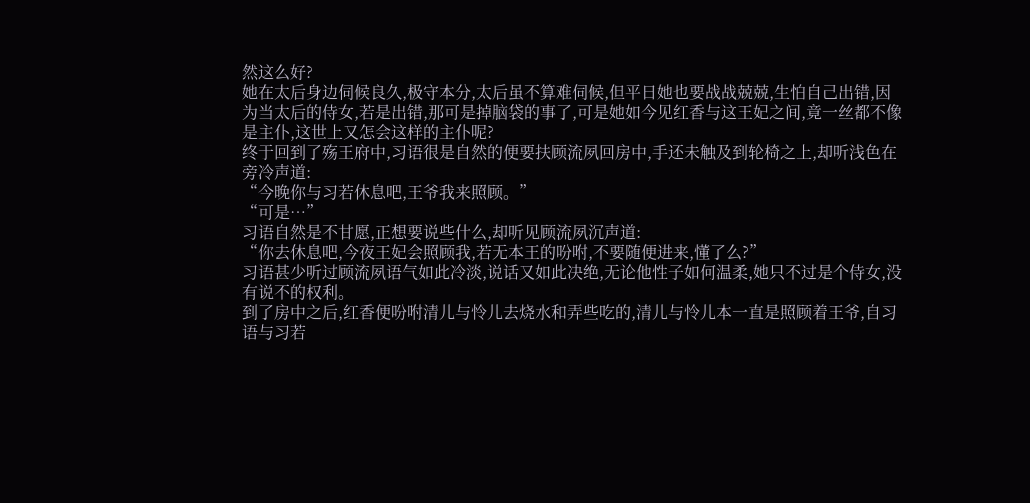然这么好?
她在太后身边伺候良久,极守本分,太后虽不算难伺候,但平日她也要战战兢兢,生怕自己出错,因为当太后的侍女,若是出错,那可是掉脑袋的事了,可是她如今见红香与这王妃之间,竟一丝都不像是主仆,这世上又怎会这样的主仆呢?
终于回到了殇王府中,习语很是自然的便要扶顾流夙回房中,手还未触及到轮椅之上,却听浅色在旁冷声道:
“今晚你与习若休息吧,王爷我来照顾。”
“可是…”
习语自然是不甘愿,正想要说些什么,却听见顾流夙沉声道:
“你去休息吧,今夜王妃会照顾我,若无本王的吩咐,不要随便进来,懂了么?”
习语甚少听过顾流夙语气如此冷淡,说话又如此决绝,无论他性子如何温柔,她只不过是个侍女,没有说不的权利。
到了房中之后,红香便吩咐清儿与怜儿去烧水和弄些吃的,清儿与怜儿本一直是照顾着王爷,自习语与习若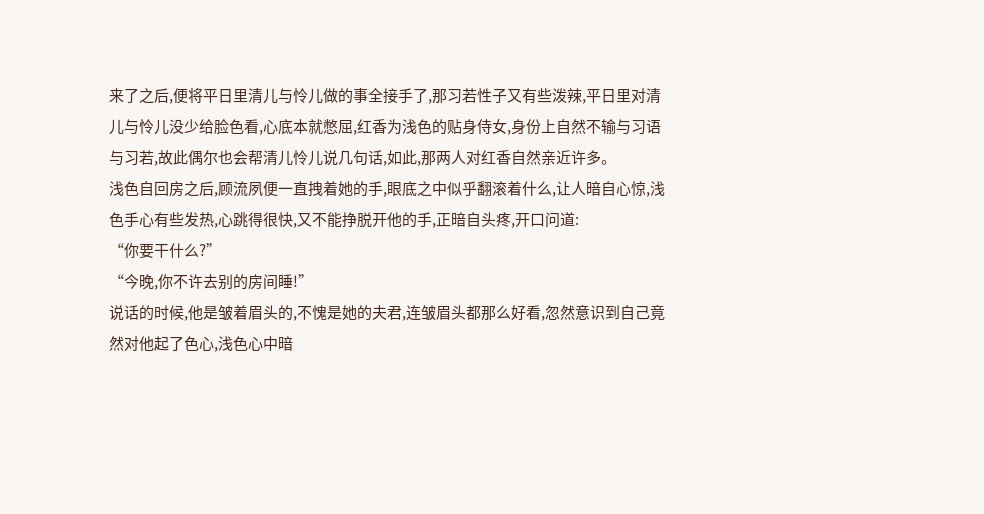来了之后,便将平日里清儿与怜儿做的事全接手了,那习若性子又有些泼辣,平日里对清儿与怜儿没少给脸色看,心底本就憋屈,红香为浅色的贴身侍女,身份上自然不输与习语与习若,故此偶尔也会帮清儿怜儿说几句话,如此,那两人对红香自然亲近许多。
浅色自回房之后,顾流夙便一直拽着她的手,眼底之中似乎翻滚着什么,让人暗自心惊,浅色手心有些发热,心跳得很快,又不能挣脱开他的手,正暗自头疼,开口问道:
“你要干什么?”
“今晚,你不许去别的房间睡!”
说话的时候,他是皱着眉头的,不愧是她的夫君,连皱眉头都那么好看,忽然意识到自己竟然对他起了色心,浅色心中暗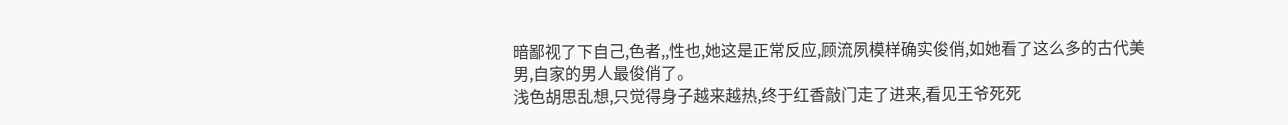暗鄙视了下自己,色者,,性也,她这是正常反应,顾流夙模样确实俊俏,如她看了这么多的古代美男,自家的男人最俊俏了。
浅色胡思乱想,只觉得身子越来越热,终于红香敲门走了进来,看见王爷死死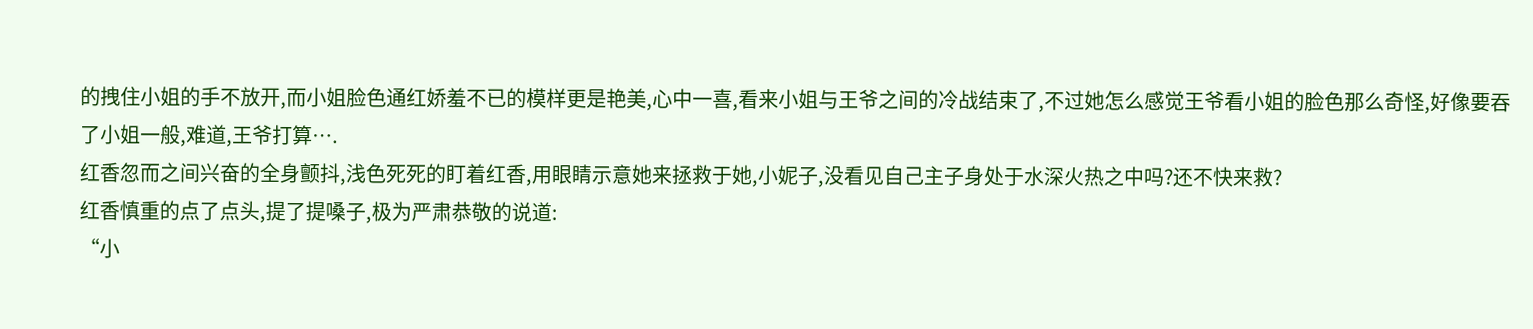的拽住小姐的手不放开,而小姐脸色通红娇羞不已的模样更是艳美,心中一喜,看来小姐与王爷之间的冷战结束了,不过她怎么感觉王爷看小姐的脸色那么奇怪,好像要吞了小姐一般,难道,王爷打算….
红香忽而之间兴奋的全身颤抖,浅色死死的盯着红香,用眼睛示意她来拯救于她,小妮子,没看见自己主子身处于水深火热之中吗?还不快来救?
红香慎重的点了点头,提了提嗓子,极为严肃恭敬的说道:
“小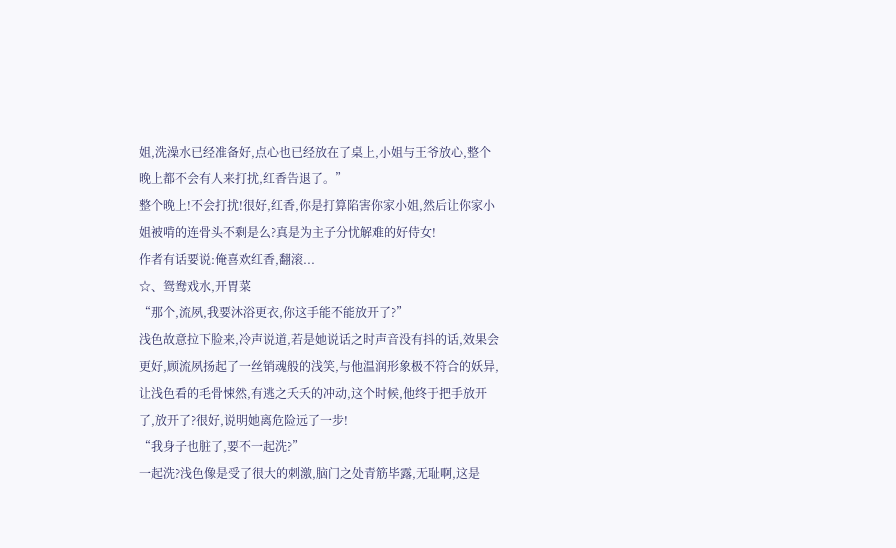姐,洗澡水已经准备好,点心也已经放在了桌上,小姐与王爷放心,整个晚上都不会有人来打扰,红香告退了。”
整个晚上!不会打扰!很好,红香,你是打算陷害你家小姐,然后让你家小姐被啃的连骨头不剩是么?真是为主子分忧解难的好侍女!
作者有话要说:俺喜欢红香,翻滚...
☆、鸳鸯戏水,开胃菜
“那个,流夙,我要沐浴更衣,你这手能不能放开了?”
浅色故意拉下脸来,冷声说道,若是她说话之时声音没有抖的话,效果会更好,顾流夙扬起了一丝销魂般的浅笑,与他温润形象极不符合的妖异,让浅色看的毛骨悚然,有逃之夭夭的冲动,这个时候,他终于把手放开了,放开了?很好,说明她离危险远了一步!
“我身子也脏了,要不一起洗?”
一起洗?浅色像是受了很大的刺激,脑门之处青筋毕露,无耻啊,这是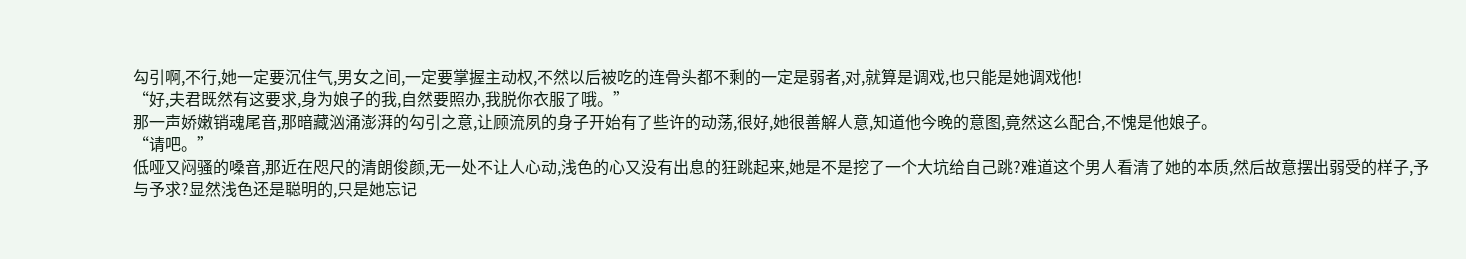勾引啊,不行,她一定要沉住气,男女之间,一定要掌握主动权,不然以后被吃的连骨头都不剩的一定是弱者,对,就算是调戏,也只能是她调戏他!
“好,夫君既然有这要求,身为娘子的我,自然要照办,我脱你衣服了哦。”
那一声娇嫩销魂尾音,那暗藏汹涌澎湃的勾引之意,让顾流夙的身子开始有了些许的动荡,很好,她很善解人意,知道他今晚的意图,竟然这么配合,不愧是他娘子。
“请吧。”
低哑又闷骚的嗓音,那近在咫尺的清朗俊颜,无一处不让人心动,浅色的心又没有出息的狂跳起来,她是不是挖了一个大坑给自己跳?难道这个男人看清了她的本质,然后故意摆出弱受的样子,予与予求?显然浅色还是聪明的,只是她忘记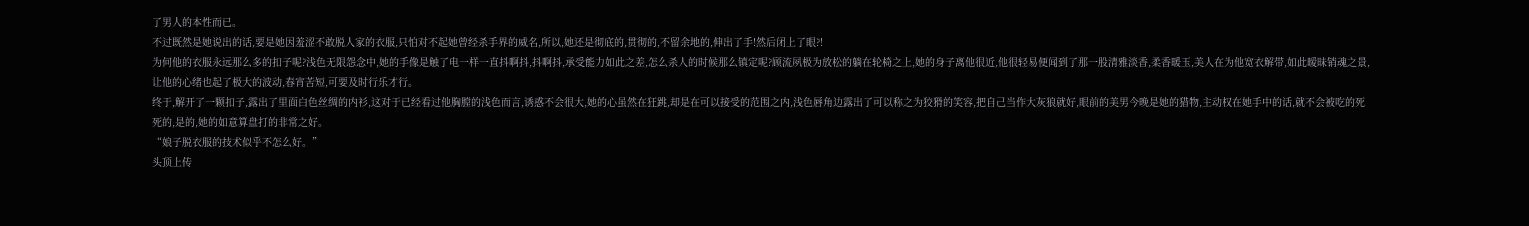了男人的本性而已。
不过既然是她说出的话,要是她因羞涩不敢脱人家的衣服,只怕对不起她曾经杀手界的威名,所以,她还是彻底的,贯彻的,不留余地的,伸出了手!然后闭上了眼?!
为何他的衣服永远那么多的扣子呢?浅色无限怨念中,她的手像是触了电一样一直抖啊抖,抖啊抖,承受能力如此之差,怎么杀人的时候那么镇定呢?顾流夙极为放松的躺在轮椅之上,她的身子离他很近,他很轻易便闻到了那一股清雅淡香,柔香暖玉,美人在为他宽衣解带,如此暧昧销魂之景,让他的心绪也起了极大的波动,春宵苦短,可要及时行乐才行。
终于,解开了一颗扣子,露出了里面白色丝绸的内衫,这对于已经看过他胸膛的浅色而言,诱惑不会很大,她的心虽然在狂跳,却是在可以接受的范围之内,浅色唇角边露出了可以称之为狡猾的笑容,把自己当作大灰狼就好,眼前的美男今晚是她的猎物,主动权在她手中的话,就不会被吃的死死的,是的,她的如意算盘打的非常之好。
“娘子脱衣服的技术似乎不怎么好。”
头顶上传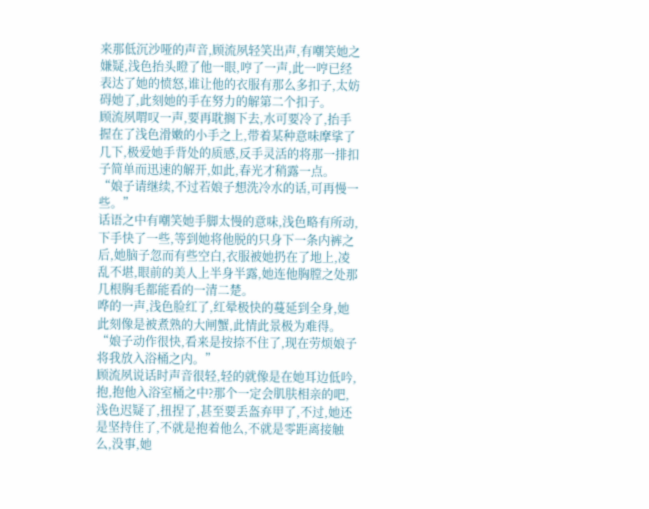来那低沉沙哑的声音,顾流夙轻笑出声,有嘲笑她之嫌疑,浅色抬头瞪了他一眼,哼了一声,此一哼已经表达了她的愤怒,谁让他的衣服有那么多扣子,太妨碍她了,此刻她的手在努力的解第二个扣子。
顾流夙喟叹一声,要再耽搁下去,水可要冷了,抬手握在了浅色滑嫩的小手之上,带着某种意味摩挲了几下,极爱她手背处的质感,反手灵活的将那一排扣子简单而迅速的解开,如此,春光才稍露一点。
“娘子请继续,不过若娘子想洗冷水的话,可再慢一些。”
话语之中有嘲笑她手脚太慢的意味,浅色略有所动,下手快了一些,等到她将他脱的只身下一条内裤之后,她脑子忽而有些空白,衣服被她扔在了地上,凌乱不堪,眼前的美人上半身半露,她连他胸膛之处那几根胸毛都能看的一清二楚。
哗的一声,浅色脸红了,红晕极快的蔓延到全身,她此刻像是被煮熟的大闸蟹,此情此景极为难得。
“娘子动作很快,看来是按捺不住了,现在劳烦娘子将我放入浴桶之内。”
顾流夙说话时声音很轻,轻的就像是在她耳边低吟,抱,抱他入浴室桶之中?那个一定会肌肤相亲的吧,浅色迟疑了,扭捏了,甚至要丢盔弃甲了,不过,她还是坚持住了,不就是抱着他么,不就是零距离接触么,没事,她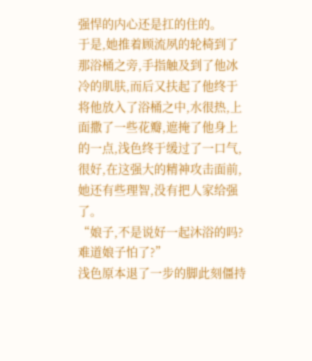强悍的内心还是扛的住的。
于是,她推着顾流夙的轮椅到了那浴桶之旁,手指触及到了他冰冷的肌肤,而后又扶起了他终于将他放入了浴桶之中,水很热,上面撒了一些花瓣,遮掩了他身上的一点,浅色终于缓过了一口气,很好,在这强大的精神攻击面前,她还有些理智,没有把人家给强了。
“娘子,不是说好一起沐浴的吗?难道娘子怕了?”
浅色原本退了一步的脚此刻僵持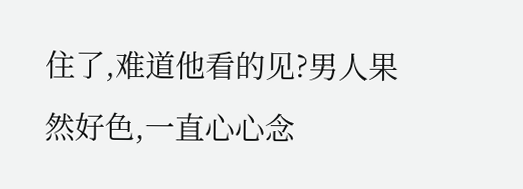住了,难道他看的见?男人果然好色,一直心心念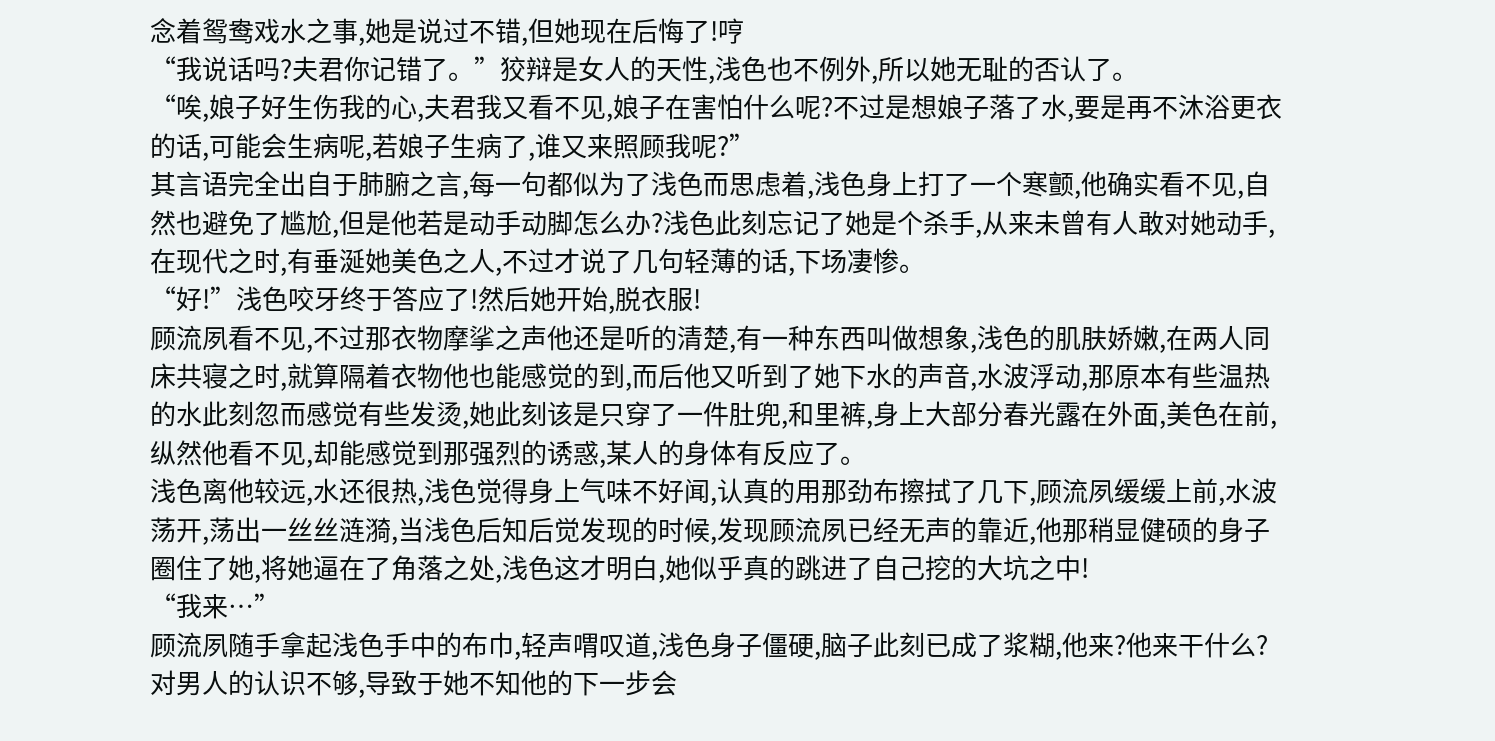念着鸳鸯戏水之事,她是说过不错,但她现在后悔了!哼
“我说话吗?夫君你记错了。”狡辩是女人的天性,浅色也不例外,所以她无耻的否认了。
“唉,娘子好生伤我的心,夫君我又看不见,娘子在害怕什么呢?不过是想娘子落了水,要是再不沐浴更衣的话,可能会生病呢,若娘子生病了,谁又来照顾我呢?”
其言语完全出自于肺腑之言,每一句都似为了浅色而思虑着,浅色身上打了一个寒颤,他确实看不见,自然也避免了尴尬,但是他若是动手动脚怎么办?浅色此刻忘记了她是个杀手,从来未曾有人敢对她动手,在现代之时,有垂涎她美色之人,不过才说了几句轻薄的话,下场凄惨。
“好!”浅色咬牙终于答应了!然后她开始,脱衣服!
顾流夙看不见,不过那衣物摩挲之声他还是听的清楚,有一种东西叫做想象,浅色的肌肤娇嫩,在两人同床共寝之时,就算隔着衣物他也能感觉的到,而后他又听到了她下水的声音,水波浮动,那原本有些温热的水此刻忽而感觉有些发烫,她此刻该是只穿了一件肚兜,和里裤,身上大部分春光露在外面,美色在前,纵然他看不见,却能感觉到那强烈的诱惑,某人的身体有反应了。
浅色离他较远,水还很热,浅色觉得身上气味不好闻,认真的用那劲布擦拭了几下,顾流夙缓缓上前,水波荡开,荡出一丝丝涟漪,当浅色后知后觉发现的时候,发现顾流夙已经无声的靠近,他那稍显健硕的身子圈住了她,将她逼在了角落之处,浅色这才明白,她似乎真的跳进了自己挖的大坑之中!
“我来…”
顾流夙随手拿起浅色手中的布巾,轻声喟叹道,浅色身子僵硬,脑子此刻已成了浆糊,他来?他来干什么?对男人的认识不够,导致于她不知他的下一步会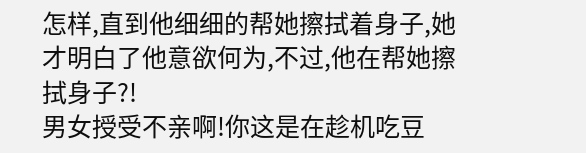怎样,直到他细细的帮她擦拭着身子,她才明白了他意欲何为,不过,他在帮她擦拭身子?!
男女授受不亲啊!你这是在趁机吃豆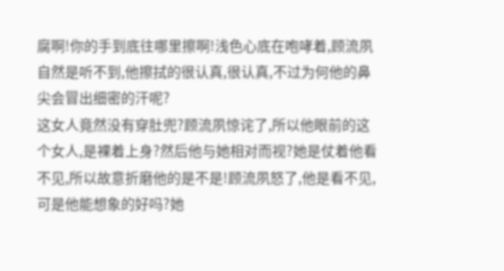腐啊!你的手到底往哪里擦啊!浅色心底在咆哮着,顾流夙自然是听不到,他擦拭的很认真,很认真,不过为何他的鼻尖会冒出细密的汗呢?
这女人竟然没有穿肚兜?顾流夙惊诧了,所以他眼前的这个女人,是裸着上身?然后他与她相对而视?她是仗着他看不见,所以故意折磨他的是不是!顾流夙怒了,他是看不见,可是他能想象的好吗?她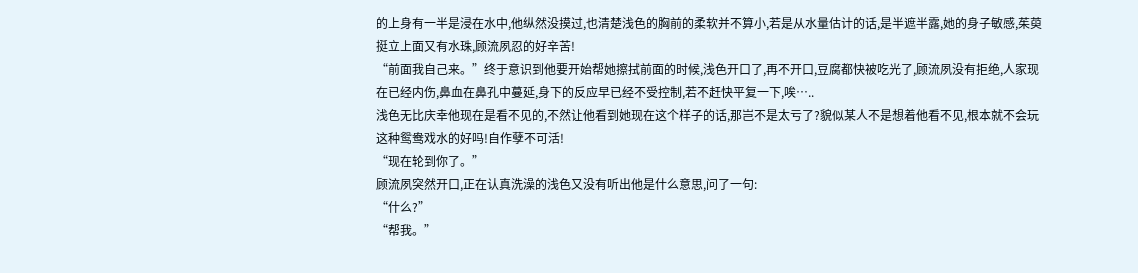的上身有一半是浸在水中,他纵然没摸过,也清楚浅色的胸前的柔软并不算小,若是从水量估计的话,是半遮半露,她的身子敏感,茱萸挺立上面又有水珠,顾流夙忍的好辛苦!
“前面我自己来。”终于意识到他要开始帮她擦拭前面的时候,浅色开口了,再不开口,豆腐都快被吃光了,顾流夙没有拒绝,人家现在已经内伤,鼻血在鼻孔中蔓延,身下的反应早已经不受控制,若不赶快平复一下,唉…..
浅色无比庆幸他现在是看不见的,不然让他看到她现在这个样子的话,那岂不是太亏了?貌似某人不是想着他看不见,根本就不会玩这种鸳鸯戏水的好吗!自作孽不可活!
“现在轮到你了。”
顾流夙突然开口,正在认真洗澡的浅色又没有听出他是什么意思,问了一句:
“什么?”
“帮我。”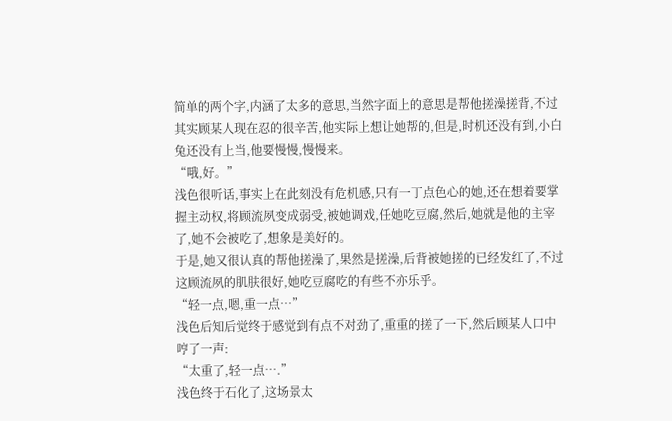简单的两个字,内涵了太多的意思,当然字面上的意思是帮他搓澡搓背,不过其实顾某人现在忍的很辛苦,他实际上想让她帮的,但是,时机还没有到,小白兔还没有上当,他要慢慢,慢慢来。
“哦,好。”
浅色很听话,事实上在此刻没有危机感,只有一丁点色心的她,还在想着要掌握主动权,将顾流夙变成弱受,被她调戏,任她吃豆腐,然后,她就是他的主宰了,她不会被吃了,想象是美好的。
于是,她又很认真的帮他搓澡了,果然是搓澡,后背被她搓的已经发红了,不过这顾流夙的肌肤很好,她吃豆腐吃的有些不亦乐乎。
“轻一点,嗯,重一点…”
浅色后知后觉终于感觉到有点不对劲了,重重的搓了一下,然后顾某人口中哼了一声:
“太重了,轻一点….”
浅色终于石化了,这场景太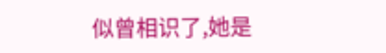似曾相识了,她是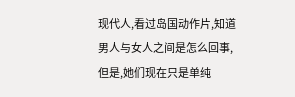现代人,看过岛国动作片,知道男人与女人之间是怎么回事,但是,她们现在只是单纯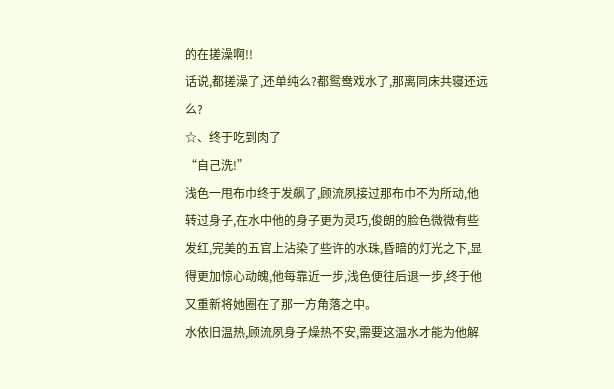的在搓澡啊!!
话说,都搓澡了,还单纯么?都鸳鸯戏水了,那离同床共寝还远么?
☆、终于吃到肉了
“自己洗!”
浅色一甩布巾终于发飙了,顾流夙接过那布巾不为所动,他转过身子,在水中他的身子更为灵巧,俊朗的脸色微微有些发红,完美的五官上沾染了些许的水珠,昏暗的灯光之下,显得更加惊心动魄,他每靠近一步,浅色便往后退一步,终于他又重新将她圈在了那一方角落之中。
水依旧温热,顾流夙身子燥热不安,需要这温水才能为他解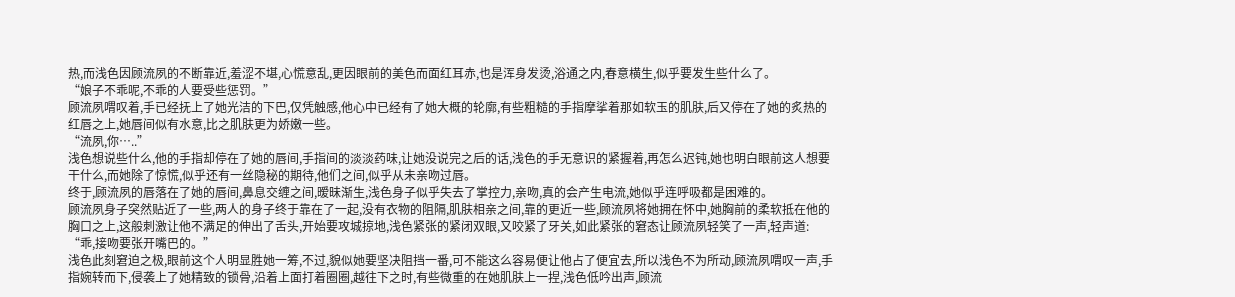热,而浅色因顾流夙的不断靠近,羞涩不堪,心慌意乱,更因眼前的美色而面红耳赤,也是浑身发烫,浴通之内,春意横生,似乎要发生些什么了。
“娘子不乖呢,不乖的人要受些惩罚。”
顾流夙喟叹着,手已经抚上了她光洁的下巴,仅凭触感,他心中已经有了她大概的轮廓,有些粗糙的手指摩挲着那如软玉的肌肤,后又停在了她的炙热的红唇之上,她唇间似有水意,比之肌肤更为娇嫩一些。
“流夙,你…..”
浅色想说些什么,他的手指却停在了她的唇间,手指间的淡淡药味,让她没说完之后的话,浅色的手无意识的紧握着,再怎么迟钝,她也明白眼前这人想要干什么,而她除了惊慌,似乎还有一丝隐秘的期待,他们之间,似乎从未亲吻过唇。
终于,顾流夙的唇落在了她的唇间,鼻息交缠之间,暧昧渐生,浅色身子似乎失去了掌控力,亲吻,真的会产生电流,她似乎连呼吸都是困难的。
顾流夙身子突然贴近了一些,两人的身子终于靠在了一起,没有衣物的阻隔,肌肤相亲之间,靠的更近一些,顾流夙将她拥在怀中,她胸前的柔软抵在他的胸口之上,这般刺激让他不满足的伸出了舌头,开始要攻城掠地,浅色紧张的紧闭双眼,又咬紧了牙关,如此紧张的窘态让顾流夙轻笑了一声,轻声道:
“乖,接吻要张开嘴巴的。”
浅色此刻窘迫之极,眼前这个人明显胜她一筹,不过,貌似她要坚决阻挡一番,可不能这么容易便让他占了便宜去,所以浅色不为所动,顾流夙喟叹一声,手指婉转而下,侵袭上了她精致的锁骨,沿着上面打着圈圈,越往下之时,有些微重的在她肌肤上一捏,浅色低吟出声,顾流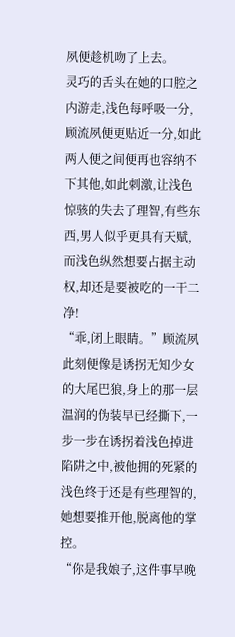夙便趁机吻了上去。
灵巧的舌头在她的口腔之内游走,浅色每呼吸一分,顾流夙便更贴近一分,如此两人便之间便再也容纳不下其他,如此刺激,让浅色惊骇的失去了理智,有些东西,男人似乎更具有天赋,而浅色纵然想要占据主动权,却还是要被吃的一干二净!
“乖,闭上眼睛。”顾流夙此刻便像是诱拐无知少女的大尾巴狼,身上的那一层温润的伪装早已经撕下,一步一步在诱拐着浅色掉进陷阱之中,被他拥的死紧的浅色终于还是有些理智的,她想要推开他,脱离他的掌控。
“你是我娘子,这件事早晚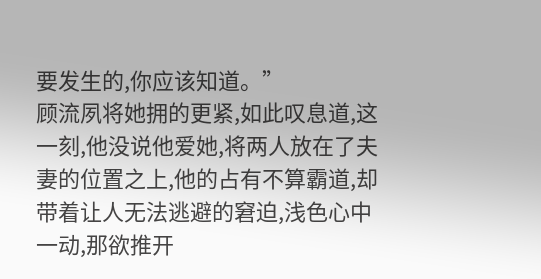要发生的,你应该知道。”
顾流夙将她拥的更紧,如此叹息道,这一刻,他没说他爱她,将两人放在了夫妻的位置之上,他的占有不算霸道,却带着让人无法逃避的窘迫,浅色心中一动,那欲推开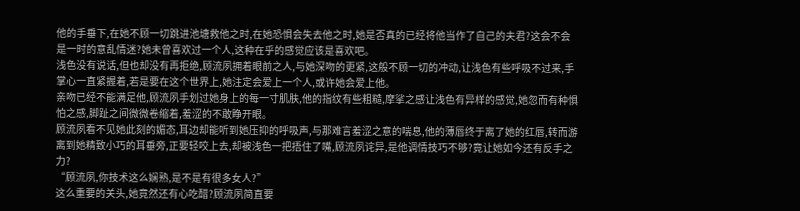他的手垂下,在她不顾一切跳进池塘救他之时,在她恐惧会失去他之时,她是否真的已经将他当作了自己的夫君?这会不会是一时的意乱情迷?她未曾喜欢过一个人,这种在乎的感觉应该是喜欢吧。
浅色没有说话,但也却没有再拒绝,顾流夙拥着眼前之人,与她深吻的更紧,这般不顾一切的冲动,让浅色有些呼吸不过来,手掌心一直紧握着,若是要在这个世界上,她注定会爱上一个人,或许她会爱上他。
亲吻已经不能满足他,顾流夙手划过她身上的每一寸肌肤,他的指纹有些粗糙,摩挲之感让浅色有异样的感觉,她忽而有种惧怕之感,脚趾之间微微卷缩着,羞涩的不敢睁开眼。
顾流夙看不见她此刻的媚态,耳边却能听到她压抑的呼吸声,与那难言羞涩之意的喘息,他的薄唇终于离了她的红唇,转而游离到她精致小巧的耳垂旁,正要轻咬上去,却被浅色一把捂住了嘴,顾流夙诧异,是他调情技巧不够?竟让她如今还有反手之力?
“顾流夙,你技术这么娴熟,是不是有很多女人?”
这么重要的关头,她竟然还有心吃醋?顾流夙简直要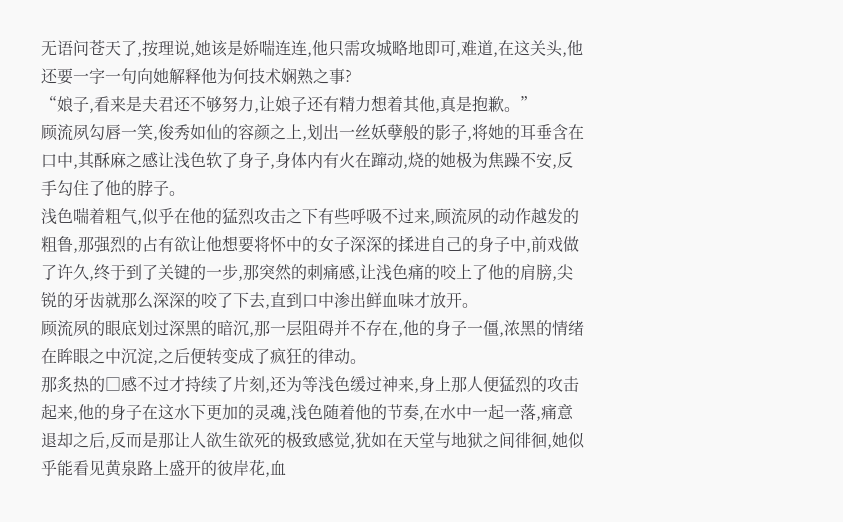无语问苍天了,按理说,她该是娇喘连连,他只需攻城略地即可,难道,在这关头,他还要一字一句向她解释他为何技术娴熟之事?
“娘子,看来是夫君还不够努力,让娘子还有精力想着其他,真是抱歉。”
顾流夙勾唇一笑,俊秀如仙的容颜之上,划出一丝妖孽般的影子,将她的耳垂含在口中,其酥麻之感让浅色软了身子,身体内有火在蹿动,烧的她极为焦躁不安,反手勾住了他的脖子。
浅色喘着粗气,似乎在他的猛烈攻击之下有些呼吸不过来,顾流夙的动作越发的粗鲁,那强烈的占有欲让他想要将怀中的女子深深的揉进自己的身子中,前戏做了许久,终于到了关键的一步,那突然的刺痛感,让浅色痛的咬上了他的肩膀,尖锐的牙齿就那么深深的咬了下去,直到口中渗出鲜血味才放开。
顾流夙的眼底划过深黑的暗沉,那一层阻碍并不存在,他的身子一僵,浓黑的情绪在眸眼之中沉淀,之后便转变成了疯狂的律动。
那炙热的□感不过才持续了片刻,还为等浅色缓过神来,身上那人便猛烈的攻击起来,他的身子在这水下更加的灵魂,浅色随着他的节奏,在水中一起一落,痛意退却之后,反而是那让人欲生欲死的极致感觉,犹如在天堂与地狱之间徘徊,她似乎能看见黄泉路上盛开的彼岸花,血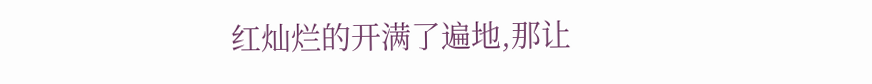红灿烂的开满了遍地,那让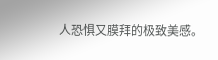人恐惧又膜拜的极致美感。